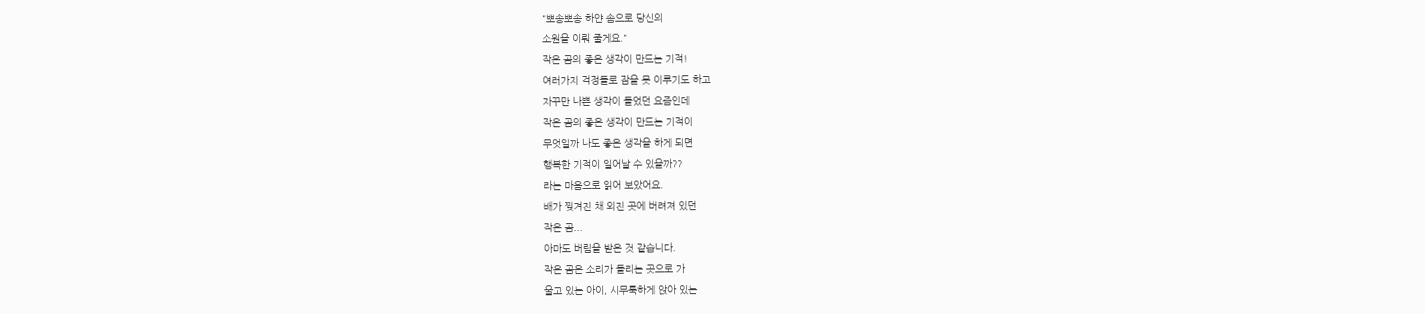"뽀송뽀송 하얀 솜으로 당신의
소원을 이뤄 줄게요."
작은 곰의 좋은 생각이 만드는 기적!
여러가지 걱정들로 잠을 못 이루기도 하고
자꾸만 나쁜 생각이 들었던 요즘인데
작은 곰의 좋은 생각이 만드는 기적이
무엇일까 나도 좋은 생각을 하게 되면
행복한 기적이 일어날 수 있을까??
라는 마음으로 읽어 보았어요.
배가 찢겨진 채 외진 곳에 버려져 있던
작은 곰...
아마도 버림을 받은 것 같습니다.
작은 곰은 소리가 들리는 곳으로 가
울고 있는 아이, 시무룩하게 앉아 있는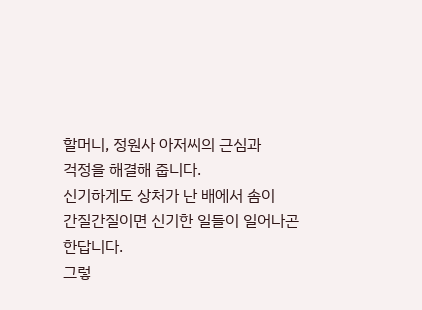할머니, 정원사 아저씨의 근심과
걱정을 해결해 줍니다.
신기하게도 상처가 난 배에서 솜이
간질간질이면 신기한 일들이 일어나곤
한답니다.
그렇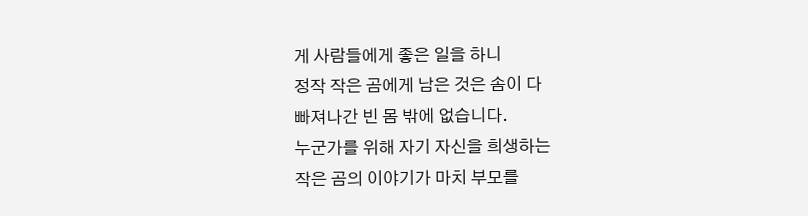게 사람들에게 좋은 일을 하니
정작 작은 곰에게 남은 것은 솜이 다
빠져나간 빈 몸 밖에 없습니다.
누군가를 위해 자기 자신을 희생하는
작은 곰의 이야기가 마치 부모를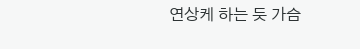연상케 하는 듯 가슴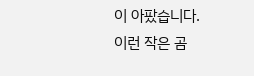이 아팠습니다.
이런 작은 곰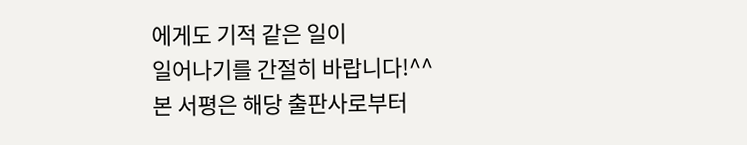에게도 기적 같은 일이
일어나기를 간절히 바랍니다!^^
본 서평은 해당 출판사로부터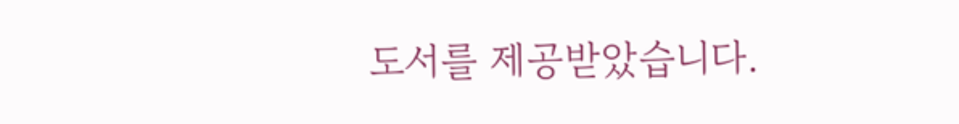도서를 제공받았습니다.